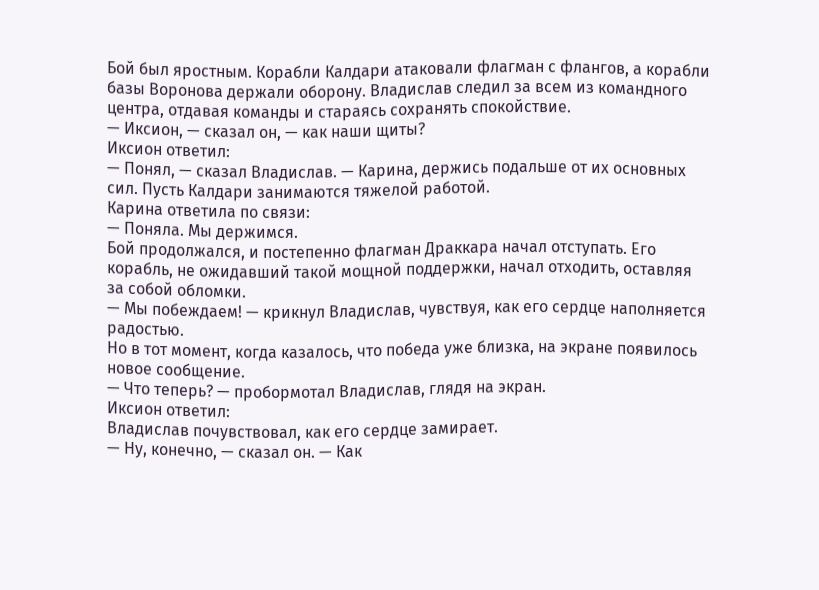Бой был яростным. Корабли Калдари атаковали флагман с флангов, а корабли базы Воронова держали оборону. Владислав следил за всем из командного центра, отдавая команды и стараясь сохранять спокойствие.
— Иксион, — сказал он, — как наши щиты?
Иксион ответил:
— Понял, — сказал Владислав. — Карина, держись подальше от их основных сил. Пусть Калдари занимаются тяжелой работой.
Карина ответила по связи:
— Поняла. Мы держимся.
Бой продолжался, и постепенно флагман Драккара начал отступать. Его корабль, не ожидавший такой мощной поддержки, начал отходить, оставляя за собой обломки.
— Мы побеждаем! — крикнул Владислав, чувствуя, как его сердце наполняется радостью.
Но в тот момент, когда казалось, что победа уже близка, на экране появилось новое сообщение.
— Что теперь? — пробормотал Владислав, глядя на экран.
Иксион ответил:
Владислав почувствовал, как его сердце замирает.
— Ну, конечно, — сказал он. — Как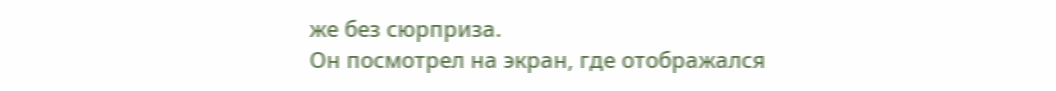же без сюрприза.
Он посмотрел на экран, где отображался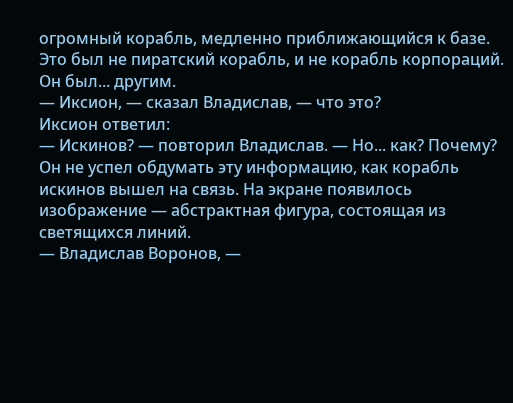огромный корабль, медленно приближающийся к базе. Это был не пиратский корабль, и не корабль корпораций. Он был... другим.
— Иксион, — сказал Владислав, — что это?
Иксион ответил:
— Искинов? — повторил Владислав. — Но... как? Почему?
Он не успел обдумать эту информацию, как корабль искинов вышел на связь. На экране появилось изображение — абстрактная фигура, состоящая из светящихся линий.
— Владислав Воронов, —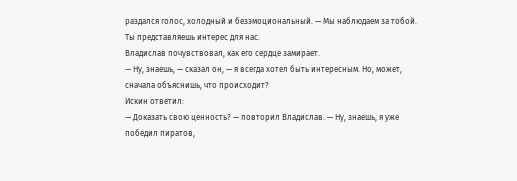раздался голос, холодный и безэмоциональный. — Мы наблюдаем за тобой. Ты представляешь интерес для нас.
Владислав почувствовал, как его сердце замирает.
— Ну, знаешь, — сказал он, — я всегда хотел быть интересным. Но, может, сначала объяснишь, что происходит?
Искин ответил:
— Доказать свою ценность? — повторил Владислав. — Ну, знаешь, я уже победил пиратов,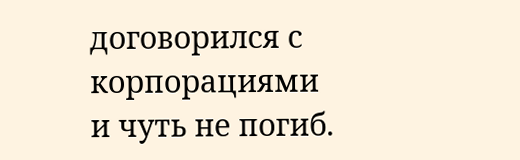договорился с корпорациями и чуть не погиб.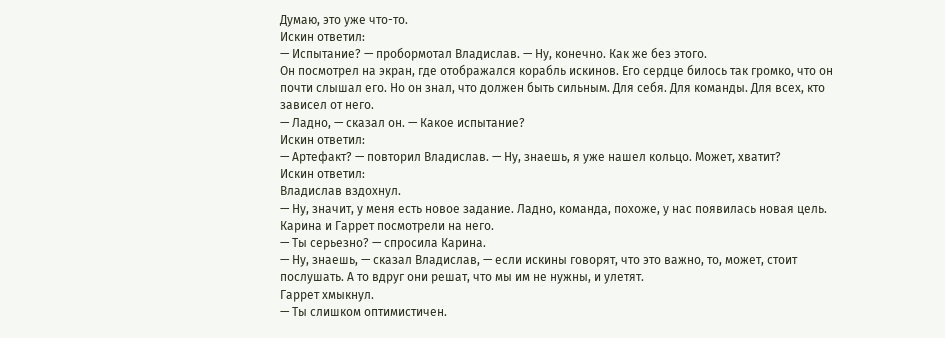Думаю, это уже что-то.
Искин ответил:
— Испытание? — пробормотал Владислав. — Ну, конечно. Как же без этого.
Он посмотрел на экран, где отображался корабль искинов. Его сердце билось так громко, что он почти слышал его. Но он знал, что должен быть сильным. Для себя. Для команды. Для всех, кто зависел от него.
— Ладно, — сказал он. — Какое испытание?
Искин ответил:
— Артефакт? — повторил Владислав. — Ну, знаешь, я уже нашел кольцо. Может, хватит?
Искин ответил:
Владислав вздохнул.
— Ну, значит, у меня есть новое задание. Ладно, команда, похоже, у нас появилась новая цель.
Карина и Гаррет посмотрели на него.
— Ты серьезно? — спросила Карина.
— Ну, знаешь, — сказал Владислав, — если искины говорят, что это важно, то, может, стоит послушать. А то вдруг они решат, что мы им не нужны, и улетят.
Гаррет хмыкнул.
— Ты слишком оптимистичен.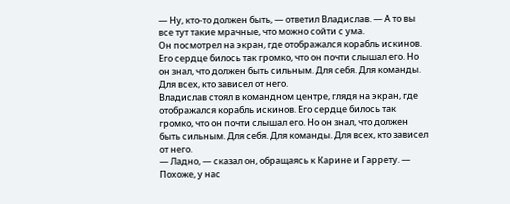— Ну, кто-то должен быть, — ответил Владислав. — А то вы все тут такие мрачные, что можно сойти с ума.
Он посмотрел на экран, где отображался корабль искинов. Его сердце билось так громко, что он почти слышал его. Но он знал, что должен быть сильным. Для себя. Для команды. Для всех, кто зависел от него.
Владислав стоял в командном центре, глядя на экран, где отображался корабль искинов. Его сердце билось так громко, что он почти слышал его. Но он знал, что должен быть сильным. Для себя. Для команды. Для всех, кто зависел от него.
— Ладно, — сказал он, обращаясь к Карине и Гаррету. — Похоже, у нас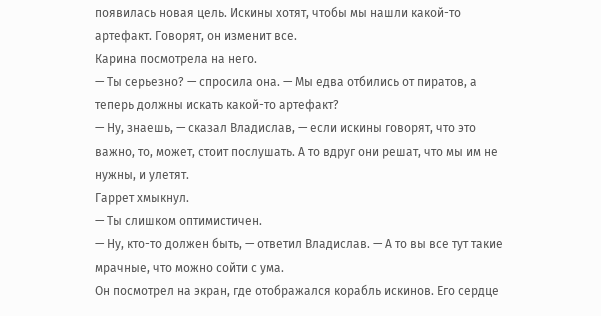появилась новая цель. Искины хотят, чтобы мы нашли какой-то артефакт. Говорят, он изменит все.
Карина посмотрела на него.
— Ты серьезно? — спросила она. — Мы едва отбились от пиратов, а теперь должны искать какой-то артефакт?
— Ну, знаешь, — сказал Владислав, — если искины говорят, что это важно, то, может, стоит послушать. А то вдруг они решат, что мы им не нужны, и улетят.
Гаррет хмыкнул.
— Ты слишком оптимистичен.
— Ну, кто-то должен быть, — ответил Владислав. — А то вы все тут такие мрачные, что можно сойти с ума.
Он посмотрел на экран, где отображался корабль искинов. Его сердце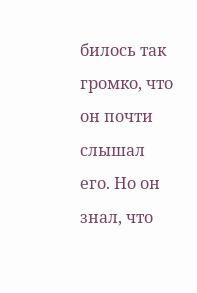билось так громко, что он почти слышал его. Но он знал, что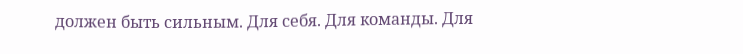должен быть сильным. Для себя. Для команды. Для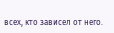всех, кто зависел от него.